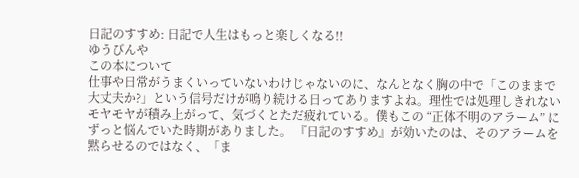日記のすすめ: 日記で人生はもっと楽しくなる!!
ゆうびんや
この本について
仕事や日常がうまくいっていないわけじゃないのに、なんとなく胸の中で「このままで大丈夫か?」という信号だけが鳴り続ける日ってありますよね。理性では処理しきれないモヤモヤが積み上がって、気づくとただ疲れている。僕もこの “正体不明のアラーム” にずっと悩んでいた時期がありました。 『日記のすすめ』が効いたのは、そのアラームを黙らせるのではなく、「ま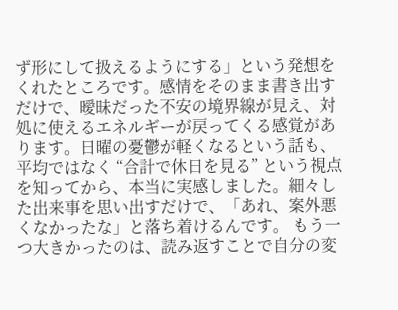ず形にして扱えるようにする」という発想をくれたところです。感情をそのまま書き出すだけで、曖昧だった不安の境界線が見え、対処に使えるエネルギーが戻ってくる感覚があります。日曜の憂鬱が軽くなるという話も、平均ではなく “合計で休日を見る” という視点を知ってから、本当に実感しました。細々した出来事を思い出すだけで、「あれ、案外悪くなかったな」と落ち着けるんです。 もう一つ大きかったのは、読み返すことで自分の変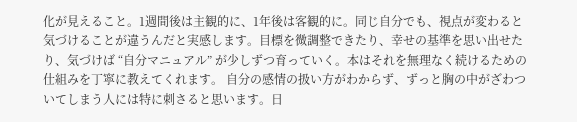化が見えること。1週間後は主観的に、1年後は客観的に。同じ自分でも、視点が変わると気づけることが違うんだと実感します。目標を微調整できたり、幸せの基準を思い出せたり、気づけば “自分マニュアル” が少しずつ育っていく。本はそれを無理なく続けるための仕組みを丁寧に教えてくれます。 自分の感情の扱い方がわからず、ずっと胸の中がざわついてしまう人には特に刺さると思います。日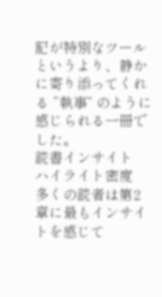記が特別なツールというより、静かに寄り添ってくれる “執事” のように感じられる一冊でした。
読書インサイト
ハイライト密度
多くの読者は第2章に最もインサイトを感じて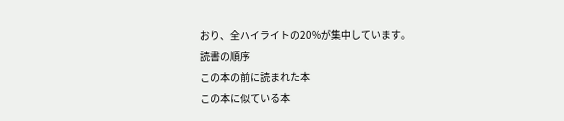おり、全ハイライトの20%が集中しています。
読書の順序
この本の前に読まれた本
この本に似ている本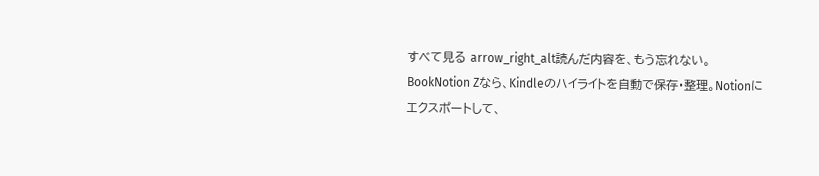すべて見る arrow_right_alt読んだ内容を、もう忘れない。
BookNotion Zなら、Kindleのハイライトを自動で保存・整理。Notionにエクスポートして、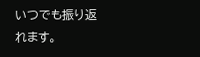いつでも振り返れます。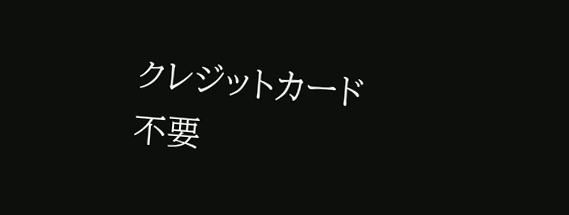クレジットカード不要